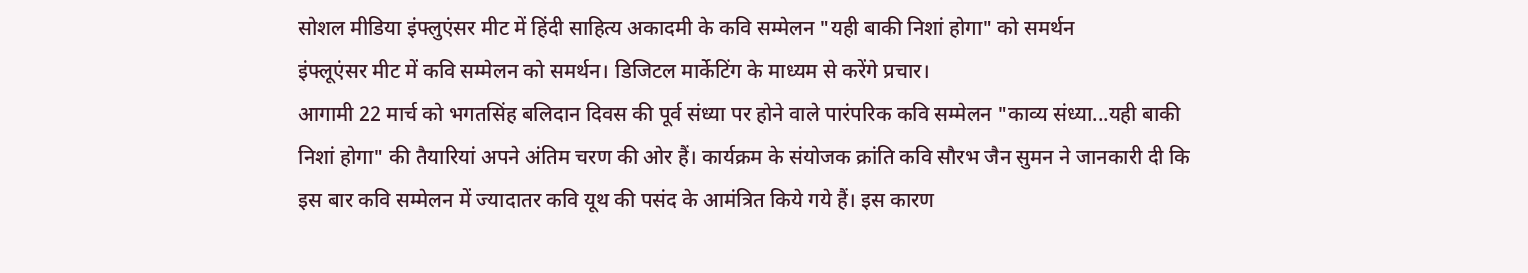सोशल मीडिया इंफ्लुएंसर मीट में हिंदी साहित्य अकादमी के कवि सम्मेलन "यही बाकी निशां होगा" को समर्थन
इंफ्लूएंसर मीट में कवि सम्मेलन को समर्थन। डिजिटल मार्केटिंग के माध्यम से करेंगे प्रचार।
आगामी 22 मार्च को भगतसिंह बलिदान दिवस की पूर्व संध्या पर होने वाले पारंपरिक कवि सम्मेलन "काव्य संध्या...यही बाकी निशां होगा" की तैयारियां अपने अंतिम चरण की ओर हैं। कार्यक्रम के संयोजक क्रांति कवि सौरभ जैन सुमन ने जानकारी दी कि इस बार कवि सम्मेलन में ज्यादातर कवि यूथ की पसंद के आमंत्रित किये गये हैं। इस कारण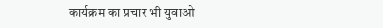कार्यक्रम का प्रचार भी युवाओ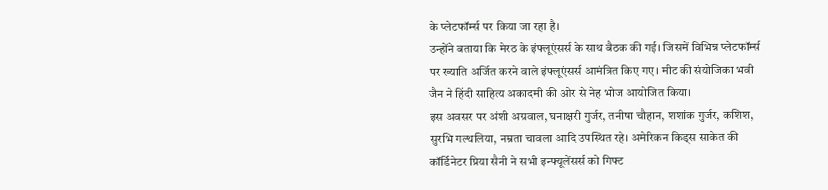के प्लेटफॉर्म्स पर किया जा रहा है।
उन्होंने बताया कि मेरठ के इंफ्लूएंसर्स के साथ बैठक की गई। जिसमें विभिन्न प्लेटफॉर्म्स पर ख्याति अर्जित करने वाले इंफ्लूएंसर्स आमंत्रित किए गए। मीट की संयोजिका भवी जैन ने हिंदी साहित्य अकादमी की ओर से नेह भोज आयोजित किया।
इस अवसर पर अंशी अग्रवाल, घनाक्षरी गुर्जर, तनीषा चौहान, शशांक गुर्जर, कशिश, सुरभि गल्थलिया, नम्रता चावला आदि उपस्थित रहे। अमेरिकन किड्स साकेत की कॉर्डिनेटर प्रिया सैनी ने सभी इन्फ्यूलेंसर्स को गिफ्ट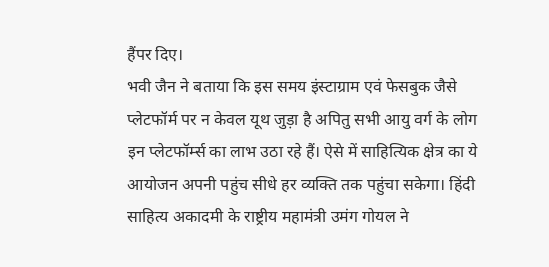हैंपर दिए।
भवी जैन ने बताया कि इस समय इंस्टाग्राम एवं फेसबुक जैसे प्लेटफॉर्म पर न केवल यूथ जुड़ा है अपितु सभी आयु वर्ग के लोग इन प्लेटफॉर्म्स का लाभ उठा रहे हैं। ऐसे में साहित्यिक क्षेत्र का ये आयोजन अपनी पहुंच सीधे हर व्यक्ति तक पहुंचा सकेगा। हिंदी साहित्य अकादमी के राष्ट्रीय महामंत्री उमंग गोयल ने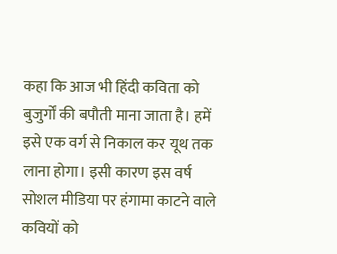कहा कि आज भी हिंदी कविता को बुजुर्गों की बपौती माना जाता है। हमें इसे एक वर्ग से निकाल कर यूथ तक लाना होगा। इसी कारण इस वर्ष सोशल मीडिया पर हंगामा काटने वाले कवियों को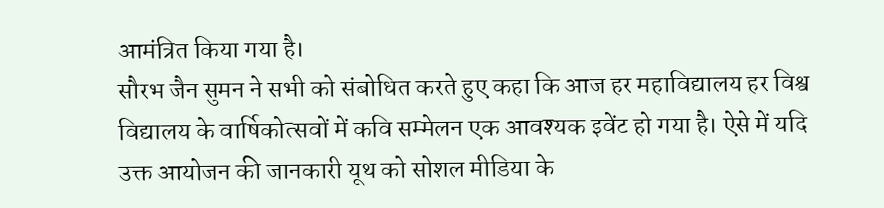आमंत्रित किया गया है।
सौरभ जैन सुमन ने सभी को संबोधित करते हुए कहा कि आज हर महाविद्यालय हर विश्व विद्यालय के वार्षिकोत्सवों में कवि सम्मेलन एक आवश्यक इवेंट हो गया है। ऐसे में यदि उक्त आयोजन की जानकारी यूथ को सोशल मीडिया के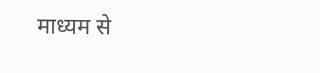माध्यम से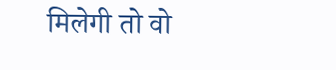मिलेगी तो वो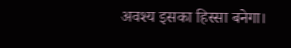अवश्य इसका हिस्सा बनेगा।